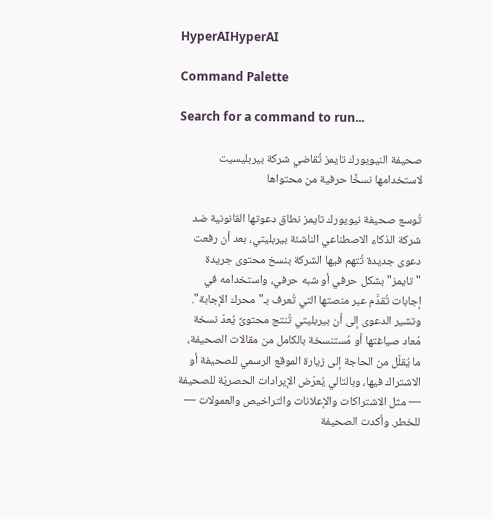HyperAIHyperAI

Command Palette

Search for a command to run...

صحيفة النيويورك تايمز تُقاضي شركة بيربليسيت لاستخدامها نسخًا حرفية من محتواها

تُوسع صحيفة نيويورك تايمز نطاق دعوتها القانونية ضد شركة الذكاء الاصطناعي الناشئة بيربليتي، بعد أن رفعت دعوى جديدة تُتهم فيها الشركة بنسخ محتوى جريدة "تايمز" بشكل حرفي أو شبه حرفي، واستخدامه في إجابات تُقدَّم عبر منصتها التي تُعرف بـ"محرك الإجابة". وتشير الدعوى إلى أن بيربليتي تُنتج محتوىً يُعدّ نسخة مُعاد صياغتها أو مُستنسخة بالكامل من مقالات الصحيفة، ما يُقلّل من الحاجة إلى زيارة الموقع الرسمي للصحيفة أو الاشتراك فيها، وبالتالي يُعرّض الإيرادات الحصريّة للصحيفة — مثل الاشتراكات والإعلانات والتراخيص والعمولات — للخطر. وأكدت الصحيفة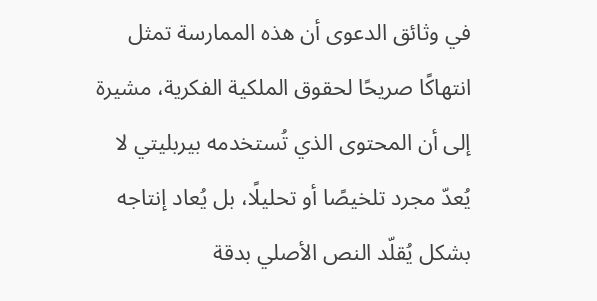في وثائق الدعوى أن هذه الممارسة تمثل انتهاكًا صريحًا لحقوق الملكية الفكرية، مشيرة إلى أن المحتوى الذي تُستخدمه بيربليتي لا يُعدّ مجرد تلخيصًا أو تحليلًا، بل يُعاد إنتاجه بشكل يُقلّد النص الأصلي بدقة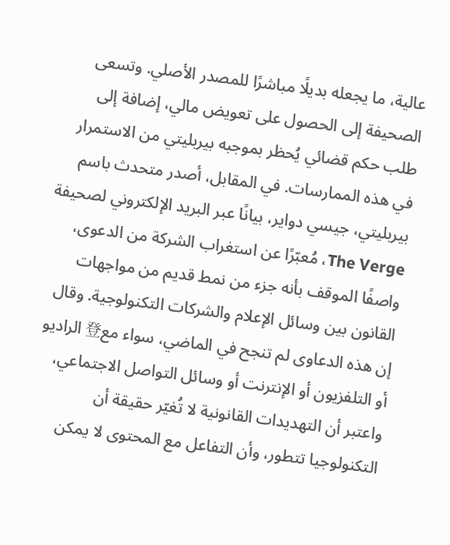عالية، ما يجعله بديلًا مباشرًا للمصدر الأصلي. وتسعى الصحيفة إلى الحصول على تعويض مالي، إضافة إلى طلب حكم قضائي يُحظر بموجبه بيربليتي من الاستمرار في هذه الممارسات. في المقابل، أصدر متحدث باسم بيربليتي، جيسي دواير، بيانًا عبر البريد الإلكتروني لصحيفة The Verge، مُعبّرًا عن استغراب الشركة من الدعوى، واصفًا الموقف بأنه جزء من نمط قديم من مواجهات القانون بين وسائل الإعلام والشركات التكنولوجية. وقال إن هذه الدعاوى لم تنجح في الماضي، سواء مع登 الراديو أو التلفزيون أو الإنترنت أو وسائل التواصل الاجتماعي، واعتبر أن التهديدات القانونية لا تُغيّر حقيقة أن التكنولوجيا تتطور، وأن التفاعل مع المحتوى لا يمكن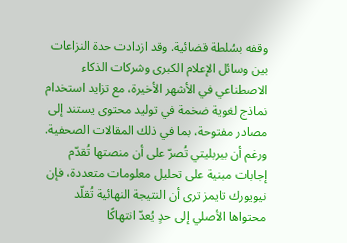وقفه بسُلطة قضائية. وقد ازدادت حدة النزاعات بين وسائل الإعلام الكبرى وشركات الذكاء الاصطناعي في الأشهر الأخيرة، مع تزايد استخدام نماذج لغوية ضخمة في توليد محتوى يستند إلى مصادر مفتوحة، بما في ذلك المقالات الصحفية. ورغم أن بيربليتي تُصرّ على أن منصتها تُقدّم إجابات مبنية على تحليل معلومات متعددة، فإن نيويورك تايمز ترى أن النتيجة النهائية تُقلّد محتواها الأصلي إلى حدٍ يُعدّ انتهاكًا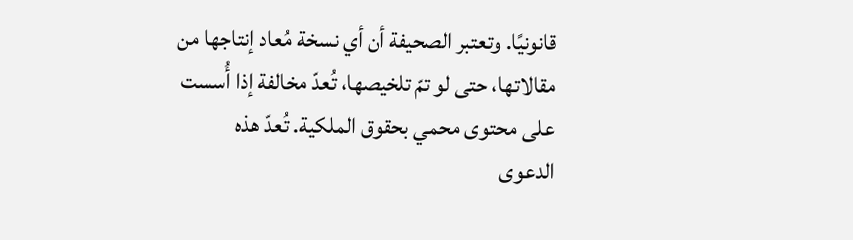قانونيًا. وتعتبر الصحيفة أن أي نسخة مُعاد إنتاجها من مقالاتها، حتى لو تمّ تلخيصها، تُعدّ مخالفة إذا أُسست على محتوى محمي بحقوق الملكية. تُعدّ هذه الدعوى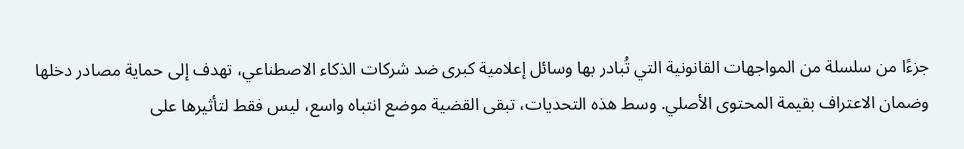جزءًا من سلسلة من المواجهات القانونية التي تُبادر بها وسائل إعلامية كبرى ضد شركات الذكاء الاصطناعي، تهدف إلى حماية مصادر دخلها وضمان الاعتراف بقيمة المحتوى الأصلي. وسط هذه التحديات، تبقى القضية موضع انتباه واسع، ليس فقط لتأثيرها على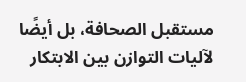مستقبل الصحافة، بل أيضًا لآليات التوازن بين الابتكار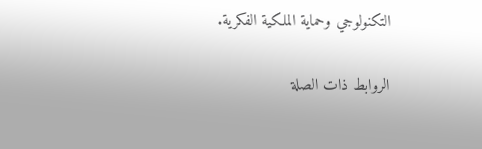التكنولوجي وحماية الملكية الفكرية.

الروابط ذات الصلة